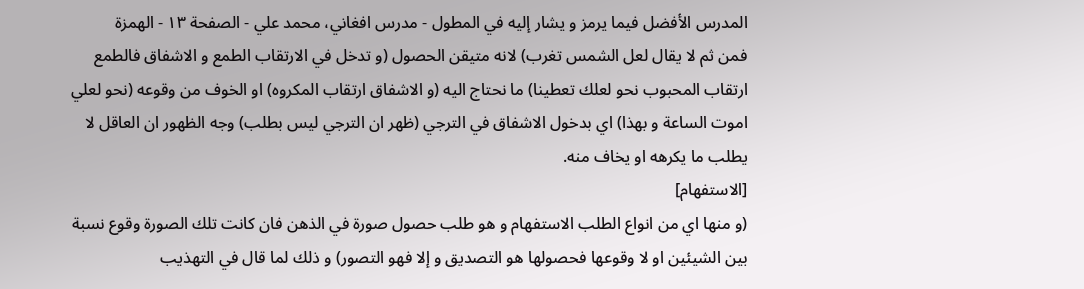المدرس الأفضل فيما يرمز و يشار إليه في المطول - مدرس افغاني، محمد علي - الصفحة ١٣ - الهمزة
فمن ثم لا يقال لعل الشمس تغرب) لانه متيقن الحصول (و تدخل في الارتقاب الطمع و الاشفاق فالطمع ارتقاب المحبوب نحو لعلك تعطينا) ما نحتاج اليه (و الاشفاق ارتقاب المكروه) او الخوف من وقوعه (نحو لعلي اموت الساعة و بهذا) اي بدخول الاشفاق في الترجي (ظهر ان الترجي ليس بطلب) وجه الظهور ان العاقل لا يطلب ما يكرهه او يخاف منه.
[الاستفهام]
(و منها اي من انواع الطلب الاستفهام و هو طلب حصول صورة في الذهن فان كانت تلك الصورة وقوع نسبة بين الشيئين او لا وقوعها فحصولها هو التصديق و إلا فهو التصور) و ذلك لما قال في التهذيب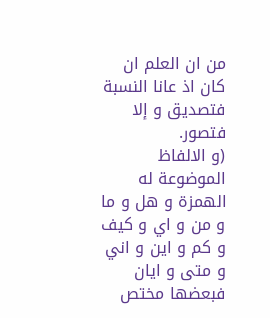من ان العلم ان كان اذ عانا النسبة فتصديق و إلا فتصور.
(و الالفاظ الموضوعة له الهمزة و هل و ما و من و اي و كيف و كم و اين و اني و متى و ايان فبعضها مختص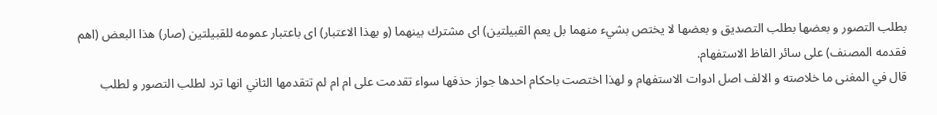بطلب التصور و بعضها بطلب التصديق و بعضها لا يختص بشيء منهما بل يعم القبيلتين) اى مشترك بينهما (و بهذا الاعتبار) اى باعتبار عمومه للقبيلتين (صار) هذا البعض (اهم فقدمه المصنف) على سائر الفاظ الاستفهام.
قال في المغنى ما خلاصته و الالف اصل ادوات الاستفهام و لهذا اختصت باحكام احدها جواز حذفها سواء تقدمت على ام ام لم تتقدمها الثاني انها ترد لطلب التصور و لطلب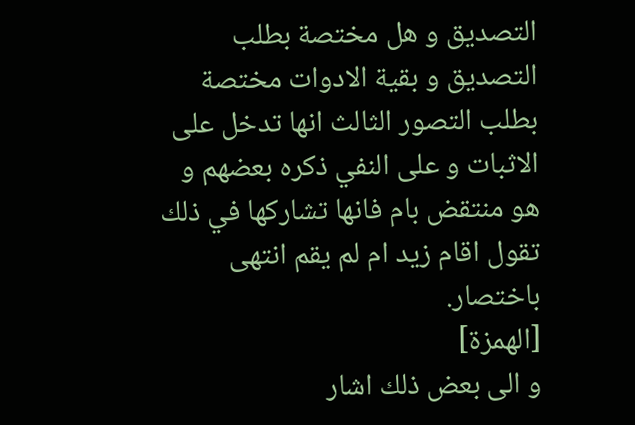التصديق و هل مختصة بطلب التصديق و بقية الادوات مختصة بطلب التصور الثالث انها تدخل على الاثبات و على النفي ذكره بعضهم و هو منتقض بام فانها تشاركها في ذلك تقول اقام زيد ام لم يقم انتهى باختصار.
[الهمزة]
و الى بعض ذلك اشار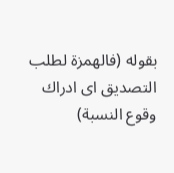بقوله (فالهمزة لطلب التصديق اى ادراك وقوع النسبة)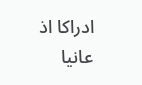ادراكا اذ عانيا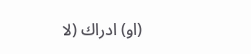(او) ادراك (لا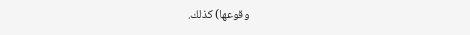وقوعها) كذلك.